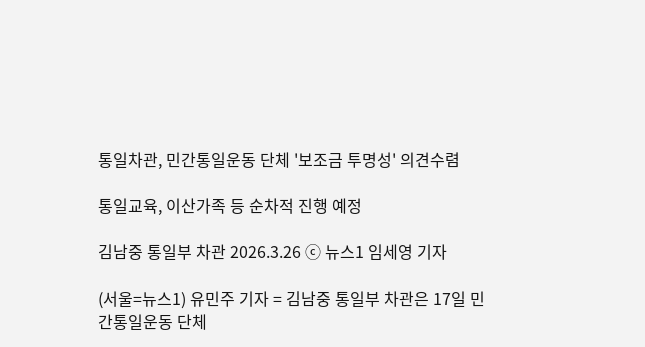통일차관, 민간통일운동 단체 '보조금 투명성' 의견수렴

통일교육, 이산가족 등 순차적 진행 예정

김남중 통일부 차관 2026.3.26 ⓒ 뉴스1 임세영 기자

(서울=뉴스1) 유민주 기자 = 김남중 통일부 차관은 17일 민간통일운동 단체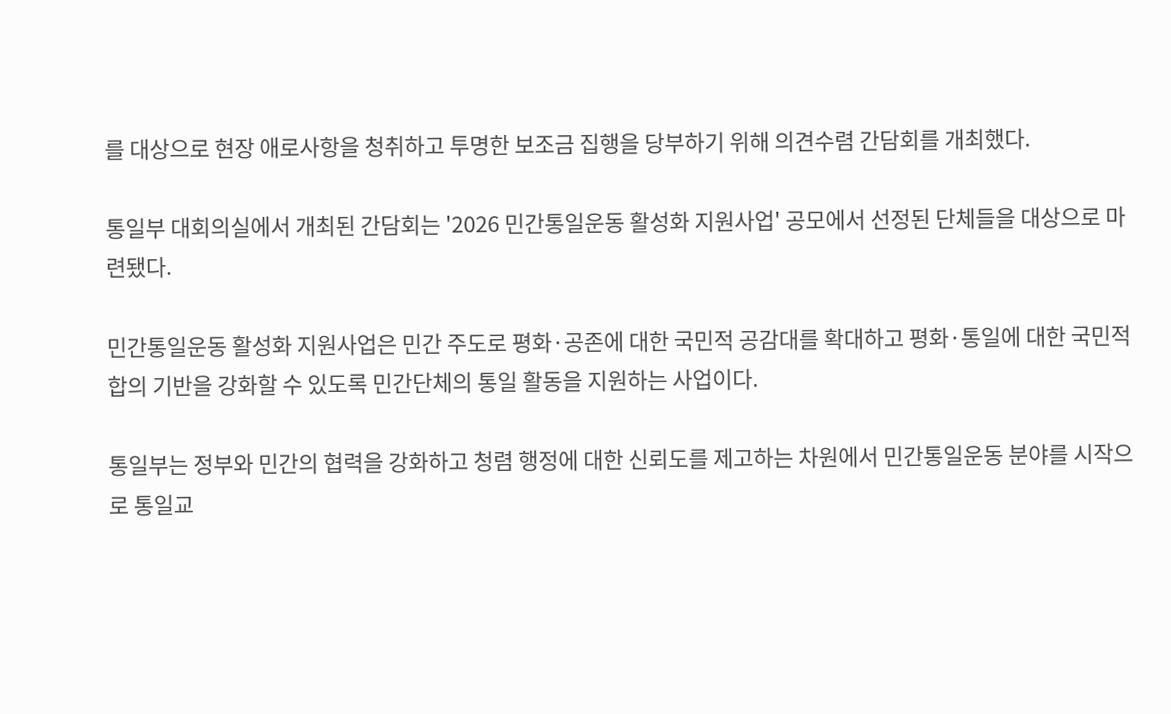를 대상으로 현장 애로사항을 청취하고 투명한 보조금 집행을 당부하기 위해 의견수렴 간담회를 개최했다.

통일부 대회의실에서 개최된 간담회는 '2026 민간통일운동 활성화 지원사업' 공모에서 선정된 단체들을 대상으로 마련됐다.

민간통일운동 활성화 지원사업은 민간 주도로 평화·공존에 대한 국민적 공감대를 확대하고 평화·통일에 대한 국민적 합의 기반을 강화할 수 있도록 민간단체의 통일 활동을 지원하는 사업이다.

통일부는 정부와 민간의 협력을 강화하고 청렴 행정에 대한 신뢰도를 제고하는 차원에서 민간통일운동 분야를 시작으로 통일교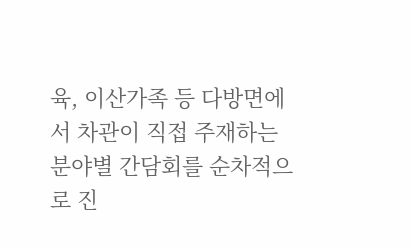육, 이산가족 등 다방면에서 차관이 직접 주재하는 분야별 간담회를 순차적으로 진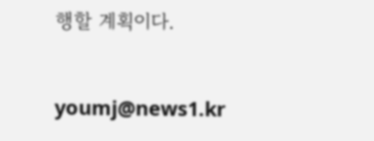행할 계획이다.

youmj@news1.kr